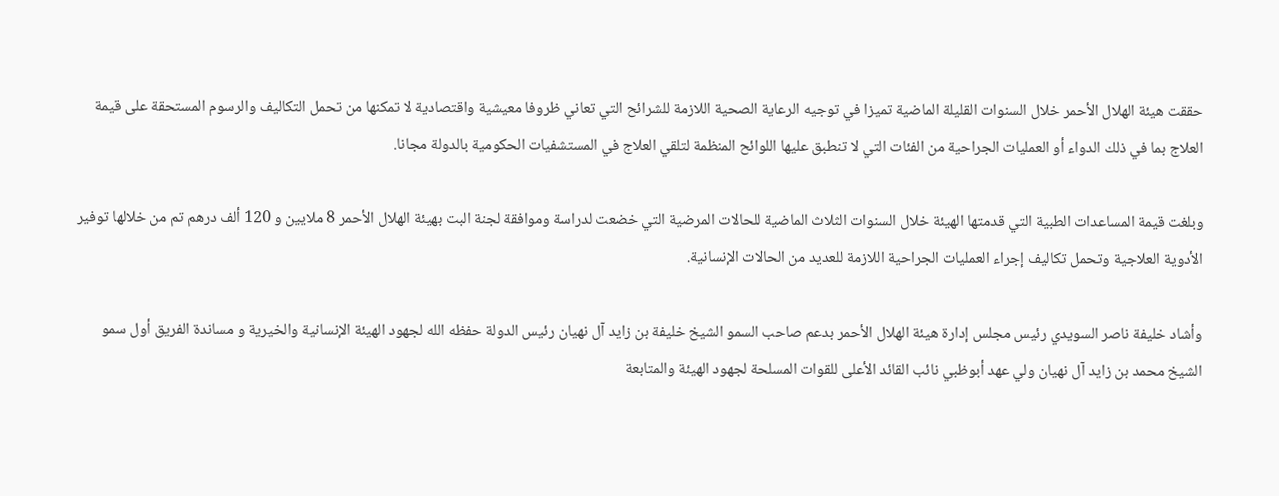حققت هيئة الهلال الأحمر خلال السنوات القليلة الماضية تميزا في توجيه الرعاية الصحية اللازمة للشرائح التي تعاني ظروفا معيشية واقتصادية لا تمكنها من تحمل التكاليف والرسوم المستحقة على قيمة العلاج بما في ذلك الدواء أو العمليات الجراحية من الفئات التي لا تنطبق عليها اللوائح المنظمة لتلقي العلاج في المستشفيات الحكومية بالدولة مجانا.

وبلغت قيمة المساعدات الطبية التي قدمتها الهيئة خلال السنوات الثلاث الماضية للحالات المرضية التي خضعت لدراسة وموافقة لجنة البت بهيئة الهلال الأحمر 8 ملايين و 120 ألف درهم تم من خلالها توفير الأدوية العلاجية وتحمل تكاليف إجراء العمليات الجراحية اللازمة للعديد من الحالات الإنسانية.

وأشاد خليفة ناصر السويدي رئيس مجلس إدارة هيئة الهلال الأحمر بدعم صاحب السمو الشيخ خليفة بن زايد آل نهيان رئيس الدولة حفظه الله لجهود الهيئة الإنسانية والخيرية و مساندة الفريق أول سمو الشيخ محمد بن زايد آل نهيان ولي عهد أبوظبي نائب القائد الأعلى للقوات المسلحة لجهود الهيئة والمتابعة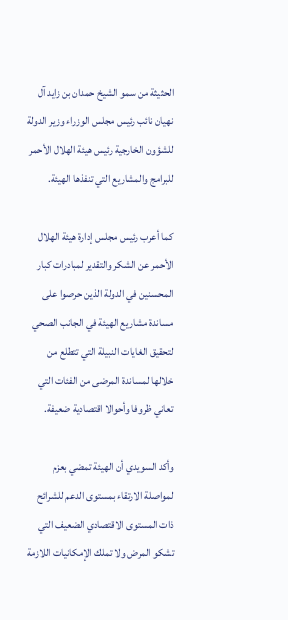الحثيثة من سمو الشيخ حمدان بن زايد آل نهيان نائب رئيس مجلس الوزراء وزير الدولة للشؤون الخارجية رئيس هيئة الهلال الأحمر للبرامج والمشاريع التي تنفذها الهيئة.

كما أعرب رئيس مجلس إدارة هيئة الهلال الأحمر عن الشكر والتقدير لمبادرات كبار المحسنين في الدولة الذين حرصوا على مساندة مشاريع الهيئة في الجانب الصحي لتحقيق الغايات النبيلة التي تتطلع من خلالها لمساندة المرضى من الفئات التي تعاني ظروفا وأحوالا اقتصادية ضعيفة.

وأكد السويدي أن الهيئة تمضي بعزم لمواصلة الارتقاء بمستوى الدعم للشرائح ذات المستوى الاقتصادي الضعيف التي تشكو المرض ولا تملك الإمكانيات اللازمة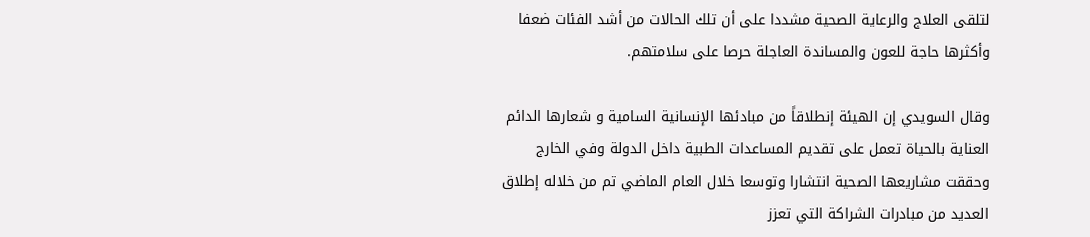لتلقى العلاج والرعاية الصحية مشددا على أن تلك الحالات من أشد الفئات ضعفا وأكثرها حاجة للعون والمساندة العاجلة حرصا على سلامتهم.

وقال السويدي إن الهيئة إنطلاقاً من مبادئها الإنسانية السامية و شعارها الدائم العناية بالحياة تعمل على تقديم المساعدات الطبية داخل الدولة وفي الخارج وحققت مشاريعها الصحية انتشارا وتوسعا خلال العام الماضي تم من خلاله إطلاق العديد من مبادرات الشراكة التي تعزز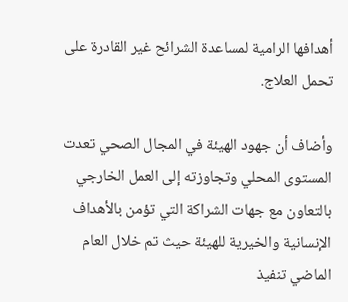أهدافها الرامية لمساعدة الشرائح غير القادرة على تحمل العلاج.

وأضاف أن جهود الهيئة في المجال الصحي تعدت المستوى المحلي وتجاوزته إلى العمل الخارجي بالتعاون مع جهات الشراكة التي تؤمن بالأهداف الإنسانية والخيرية للهيئة حيث تم خلال العام الماضي تنفيذ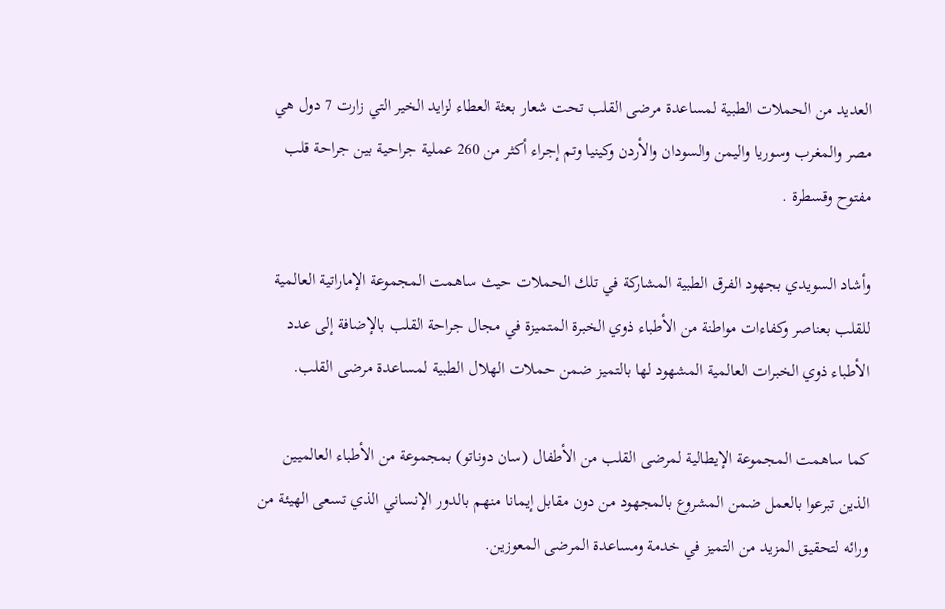العديد من الحملات الطبية لمساعدة مرضى القلب تحت شعار بعثة العطاء لزايد الخير التي زارت 7 دول هي مصر والمغرب وسوريا واليمن والسودان والأردن وكينيا وتم إجراء أكثر من 260 عملية جراحية بين جراحة قلب مفتوح وقسطرة .

وأشاد السويدي بجهود الفرق الطبية المشاركة في تلك الحملات حيث ساهمت المجموعة الإماراتية العالمية للقلب بعناصر وكفاءات مواطنة من الأطباء ذوي الخبرة المتميزة في مجال جراحة القلب بالإضافة إلى عدد الأطباء ذوي الخبرات العالمية المشهود لها بالتميز ضمن حملات الهلال الطبية لمساعدة مرضى القلب.

كما ساهمت المجموعة الإيطالية لمرضى القلب من الأطفال (سان دوناتو) بمجموعة من الأطباء العالميين الذين تبرعوا بالعمل ضمن المشروع بالمجهود من دون مقابل إيمانا منهم بالدور الإنساني الذي تسعى الهيئة من ورائه لتحقيق المزيد من التميز في خدمة ومساعدة المرضى المعوزين.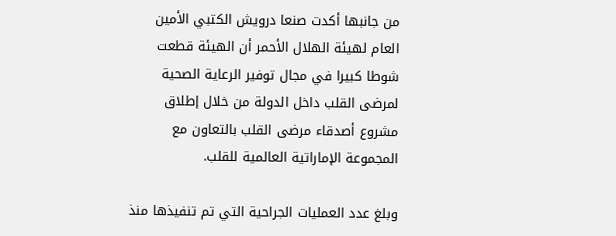من جانبها أكدت صنعا درويش الكتبي الأمين العام لهيئة الهلال الأحمر أن الهيئة قطعت شوطا كبيرا في مجال توفير الرعاية الصحية لمرضى القلب داخل الدولة من خلال إطلاق مشروع أصدقاء مرضى القلب بالتعاون مع المجموعة الإماراتية العالمية للقلب.

وبلغ عدد العمليات الجراحية التي تم تنفيذها منذ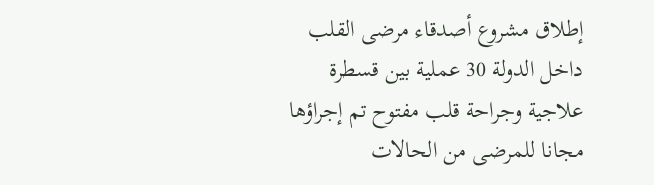إطلاق مشروع أصدقاء مرضى القلب داخل الدولة 30 عملية بين قسطرة علاجية وجراحة قلب مفتوح تم إجراؤها مجانا للمرضى من الحالات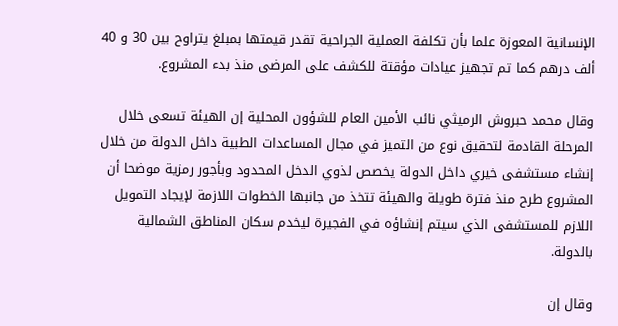الإنسانية المعوزة علما بأن تكلفة العملية الجراحية تقدر قيمتها بمبلغ يتراوح بين 30 و 40 ألف درهم كما تم تجهيز عيادات مؤقتة للكشف على المرضى منذ بدء المشروع.

وقال محمد حبروش الرميثي نائب الأمين العام للشؤون المحلية إن الهيئة تسعى خلال المرحلة القادمة لتحقيق نوع من التميز في مجال المساعدات الطبية داخل الدولة من خلال إنشاء مستشفى خيري داخل الدولة يخصص لذوي الدخل المحدود وبأجور رمزية موضحا أن المشروع طرح منذ فترة طويلة والهيئة تتخذ من جانبها الخطوات اللازمة لإيجاد التمويل اللازم للمستشفى الذي سيتم إنشاؤه في الفجيرة ليخدم سكان المناطق الشمالية بالدولة.

وقال إن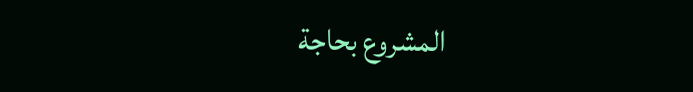المشروع بحاجة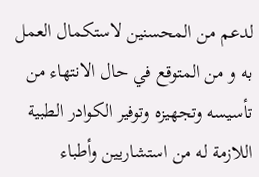لدعم من المحسنين لاستكمال العمل به و من المتوقع في حال الانتهاء من تأسيسه وتجهيزه وتوفير الكوادر الطبية اللازمة له من استشاريين وأطباء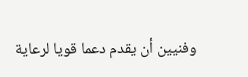وفنيين أن يقدم دعما قويا لرعاية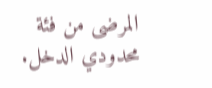المرضى من فئة محدودي الدخل.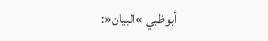أبوظبي »البيان«: